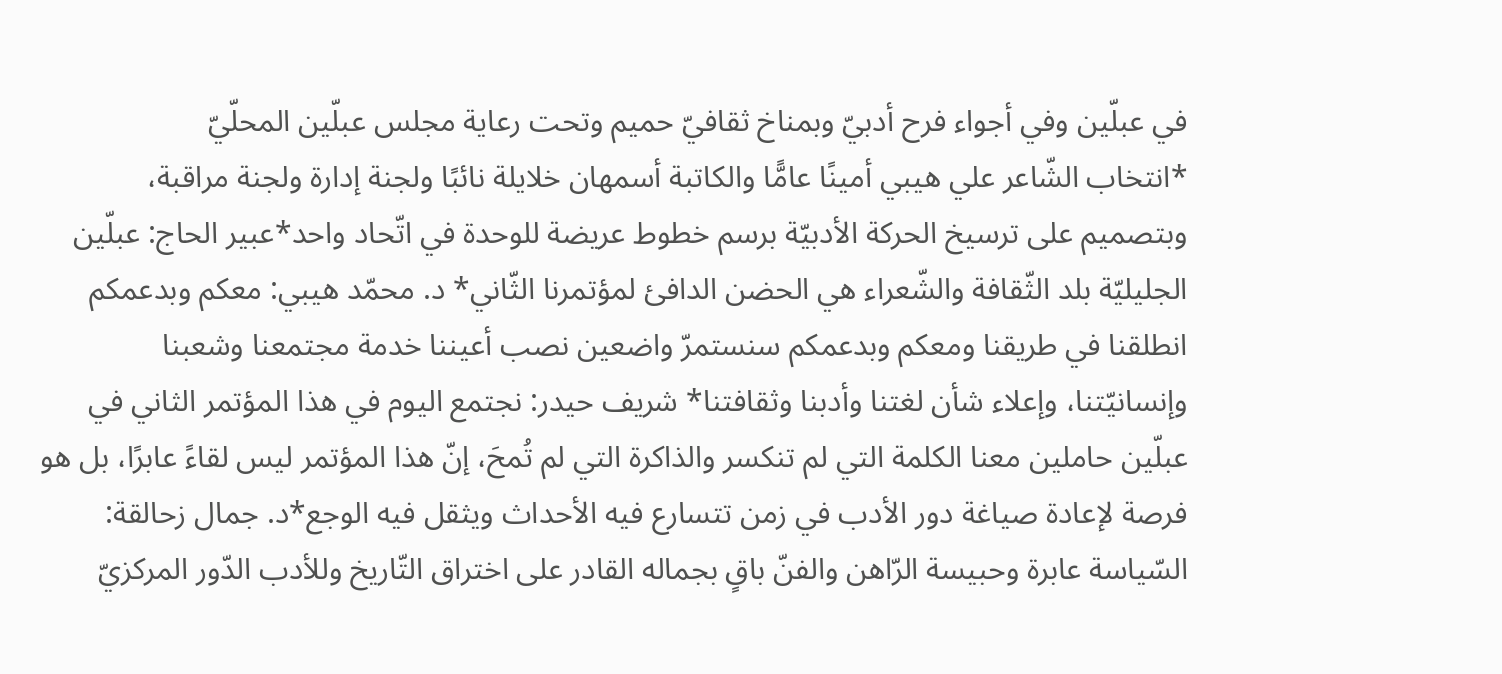في عبلّين وفي أجواء فرح أدبيّ وبمناخ ثقافيّ حميم وتحت رعاية مجلس عبلّين المحلّيّ
*انتخاب الشّاعر علي هيبي أمينًا عامًّا والكاتبة أسمهان خلايلة نائبًا ولجنة إدارة ولجنة مراقبة، وبتصميم على ترسيخ الحركة الأدبيّة برسم خطوط عريضة للوحدة في اتّحاد واحد*عبير الحاج: عبلّين الجليليّة بلد الثّقافة والشّعراء هي الحضن الدافئ لمؤتمرنا الثّاني* د. محمّد هيبي: معكم وبدعمكم انطلقنا في طريقنا ومعكم وبدعمكم سنستمرّ واضعين نصب أعيننا خدمة مجتمعنا وشعبنا وإنسانيّتنا، وإعلاء شأن لغتنا وأدبنا وثقافتنا* شريف حيدر: نجتمع اليوم في هذا المؤتمر الثاني في عبلّين حاملين معنا الكلمة التي لم تنكسر والذاكرة التي لم تُمحَ، إنّ هذا المؤتمر ليس لقاءً عابرًا، بل هو فرصة لإعادة صياغة دور الأدب في زمن تتسارع فيه الأحداث ويثقل فيه الوجع*د. جمال زحالقة: السّياسة عابرة وحبيسة الرّاهن والفنّ باقٍ بجماله القادر على اختراق التّاريخ وللأدب الدّور المركزيّ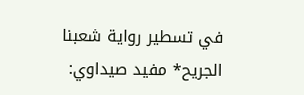في تسطير رواية شعبنا الجريح* مفيد صيداوي: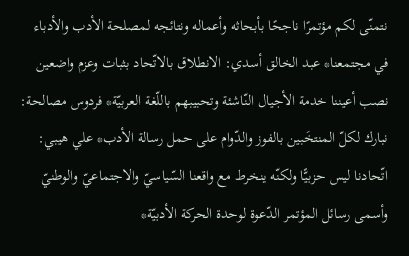نتمنّى لكم مؤتمرًا ناجحًا بأبحاثه وأعماله ونتائجه لمصلحة الأدب والأدباء في مجتمعنا* عبد الخالق أسدي: الانطلاق بالاتّحاد بثبات وعزم واضعين نصب أعيننا خدمة الأجيال النّاشئة وتحبيبهم باللّغة العربيّة* فردوس مصالحة: نبارك لكلّ المنتخَبين بالفوز والدّوام على حمل رسالة الأدب* علي هيبي: اتّحادنا ليس حزبيًّا ولكنّه ينخرط مع واقعنا السّياسيّ والاجتماعيّ والوطنيّ وأسمى رسائل المؤتمر الدّعوة لوحدة الحركة الأدبيّة*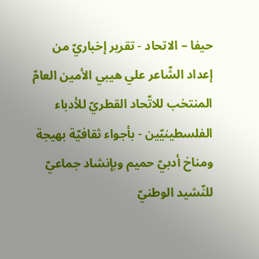حيفا – الاتحاد - تقرير إخباريّ من إعداد الشّاعر علي هيبي الأمين العامّ المنتخب للاتّحاد القطريّ للأدباء الفلسطينيّين - بأجواء ثقافيّة بهيجة ومناخ أدبيّ حميم وبإنشاد جماعيّ للنّشيد الوطنيّ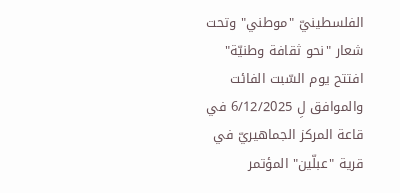الفلسطينيّ "موطني" وتحت شعار "نحو ثقافة وطنيّة" افتتح يوم السّبت الفائت والموافق لِ 6/12/2025 في قاعة المركز الجماهيريّ في قرية "عبلّين" المؤتمر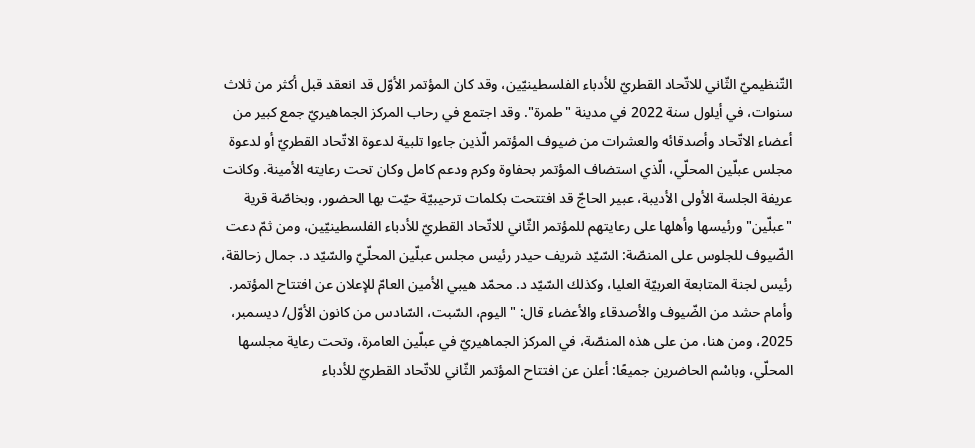التّنظيميّ الثّاني للاتّحاد القطريّ للأدباء الفلسطينيّين، وقد كان المؤتمر الأوّل قد انعقد قبل أكثر من ثلاث سنوات، في أيلول سنة 2022 في مدينة "طمرة". وقد اجتمع في رحاب المركز الجماهيريّ جمع كبير من أعضاء الاتّحاد وأصدقائه والعشرات من ضيوف المؤتمر الّذين جاءوا تلبية لدعوة الاتّحاد القطريّ أو لدعوة مجلس عبلّين المحلّي، الّذي استضاف المؤتمر بحفاوة وكرم ودعم كامل وكان تحت رعايته الأمينة. وكانت عريفة الجلسة الأولى الأديبة، عبير الحاجّ قد افتتحت بكلمات ترحيبيّة حيّت بها الحضور، وبخاصّة قرية "عبلّين" ورئيسها وأهلها على رعايتهم للمؤتمر الثّاني للاتّحاد القطريّ للأدباء الفلسطينيّين، ومن ثمّ دعت الضّيوف للجلوس على المنصّة: السّيّد شريف حيدر رئيس مجلس عبلّين المحلّيّ والسّيّد د. جمال زحالقة، رئيس لجنة المتابعة العربيّة العليا، وكذلك السّيّد د. محمّد هيبي الأمين العامّ للإعلان عن افتتاح المؤتمر. وأمام حشد من الضّيوف والأصدقاء والأعضاء قال: "اليوم، السّبت، السّادس من كانون الأوّل/ ديسمبر، 2025، ومن هنا، من على هذه المنصّة، في المركز الجماهيريّ في عبلّين العامرة، وتحت رعاية مجلسها المحلّي، وباسْم الحاضرين جميعًا: أعلن عن افتتاح المؤتمر الثّاني للاتّحاد القطريّ للأدباء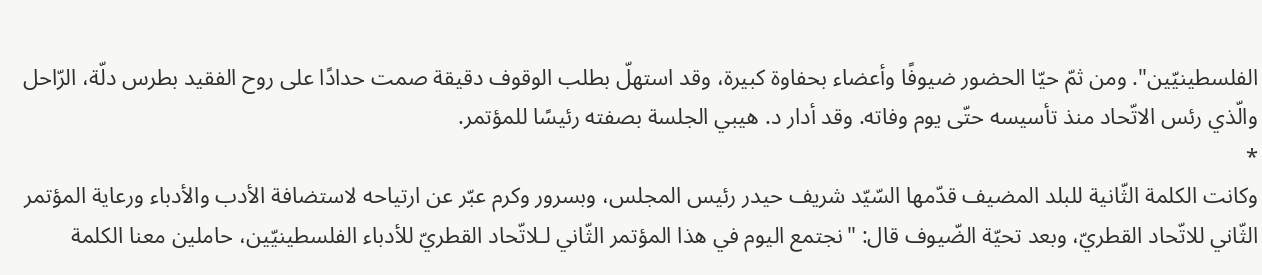الفلسطينيّين". ومن ثمّ حيّا الحضور ضيوفًا وأعضاء بحفاوة كبيرة، وقد استهلّ بطلب الوقوف دقيقة صمت حدادًا على روح الفقيد بطرس دلّة، الرّاحل والّذي رئس الاتّحاد منذ تأسيسه حتّى يوم وفاته. وقد أدار د. هيبي الجلسة بصفته رئيسًا للمؤتمر.
*
وكانت الكلمة الثّانية للبلد المضيف قدّمها السّيّد شريف حيدر رئيس المجلس، وبسرور وكرم عبّر عن ارتياحه لاستضافة الأدب والأدباء ورعاية المؤتمر الثّاني للاتّحاد القطريّ، وبعد تحيّة الضّيوف قال: "نجتمع اليوم في هذا المؤتمر الثّاني لـلاتّحاد القطريّ للأدباء الفلسطينيّين، حاملين معنا الكلمة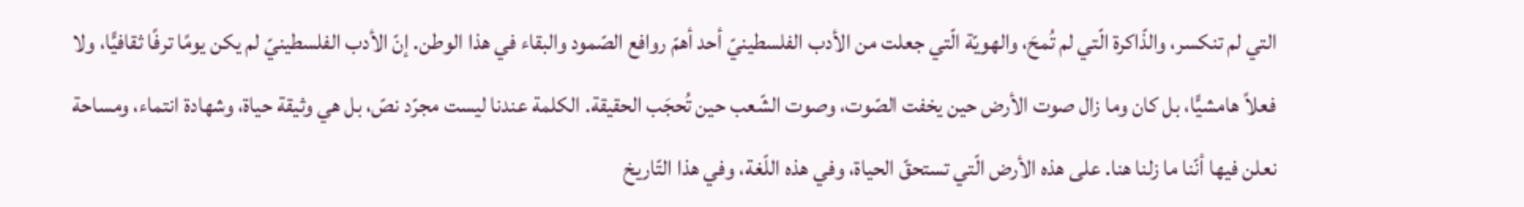التي لم تنكسر، والذّاكرة الّتي لم تُمحَ، والهويّة الّتي جعلت من الأدب الفلسطينيّ أحد أهمّ روافع الصّمود والبقاء في هذا الوطن. إنّ الأدب الفلسطينيّ لم يكن يومًا ترفًا ثقافيًّا، ولا فعلاً هامشيًّا، بل كان وما زال صوت الأرض حين يخفت الصّوت، وصوت الشّعب حين تُحجَب الحقيقة. الكلمة عندنا ليست مجرّد نصّ، بل هي وثيقة حياة، وشهادة انتماء، ومساحة نعلن فيها أنّنا ما زلنا هنا. على هذه الأرض الّتي تستحقّ الحياة، وفي هذه اللّغة، وفي هذا التّاريخ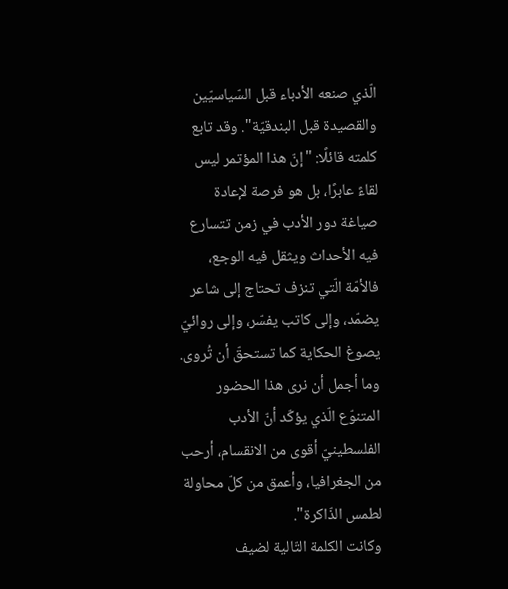الّذي صنعه الأدباء قبل السّياسيّين والقصيدة قبل البندقيّة". وقد تابع كلمته قائلًا: "إنّ هذا المؤتمر ليس لقاءً عابرًا، بل هو فرصة لإعادة صياغة دور الأدب في زمن تتسارع فيه الأحداث ويثقل فيه الوجع، فالأمّة الّتي تنزف تحتاج إلى شاعر يضمّد، وإلى كاتب يفسّر، وإلى روائيّ يصوغ الحكاية كما تستحقّ أن تُروى. وما أجمل أن نرى هذا الحضور المتنوّع الّذي يؤكّد أنّ الأدب الفلسطينيّ أقوى من الانقسام، أرحب من الجغرافيا، وأعمق من كلّ محاولة لطمس الذّاكرة".
وكانت الكلمة التّالية لضيف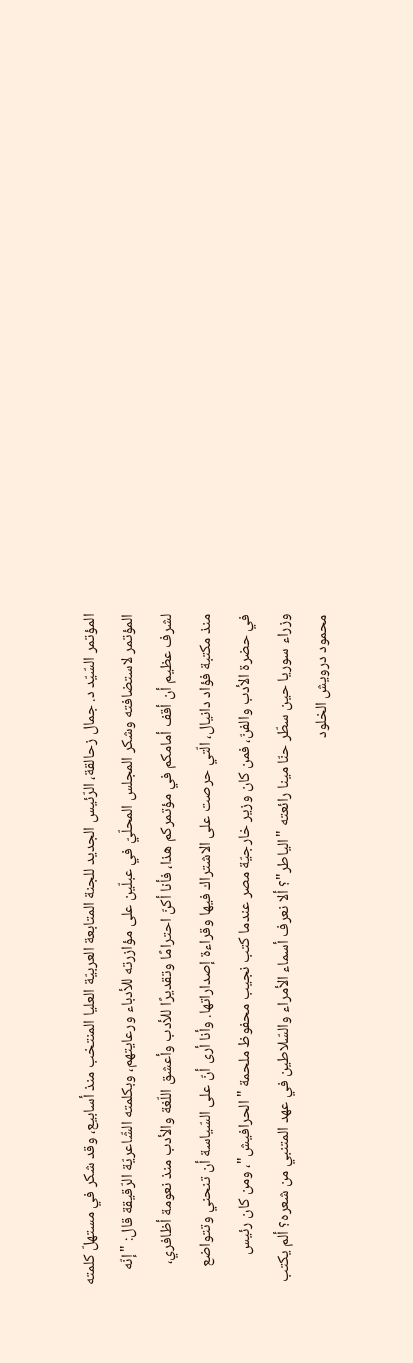المؤتمر السّيّد د. جمال زحالقة، الرّئيس الجديد للجنة المتابعة العربيّة العليا المنتخب منذ أسابيع، وقد شكر في مستهلّ كلمته المؤتمر لاستضافته وشكر المجلس المحلّيّ في عبلّين على مؤازرته للأدباء ورعايتهم، وبكلمته الشّاعريّة الرّقيقة قال: "إنّه لشرف عظيم أن أقف أمامكم في مؤتمركم هذا، فأنا أكنّ احترامًا وتقديرًا للأدب وأعشق اللّغة والأدب منذ نعومة أظافري، منذ مكتبة فؤاد دانيال، الّتي حرصت على الاشتراك فيها وقراءة إصداراتها. وأنا أرى أنّ على السّياسة أن تنحني وتتواضع في حضرة الأدب والفنّ، فمن كان وزير خارجيّة مصر عندما كتب نجيب محفوظ ملحمة "الحرافيش"، ومن كان رئيس وزراء سوريا حين سطّر حنّا مينا رائعته "الياطر"؟ ألا نعرف أسماء الأمراء والسّلاطين في عهد المتنبي من شعره؟ ألم يكتب محمود درويش الخلود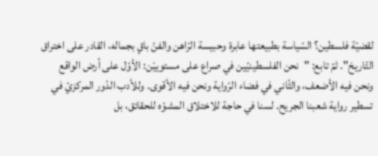لقضيّة فلسطين؟ السّياسة بطبيعتها عابرة وحبيسة الرّاهن والفنّ باقٍ بجماله، القادر على اختراق التّاريخ". ثمّ تابع: "نحن الفلسطينيّين في صراع على مستوييْن: الأوّل على أرض الواقع ونحن فيه الأضعف، والثّاني في فضاء الرّواية ونحن فيه الأقوى. وللأدب الدّور المركزيّ في تسطير رواية شعبنا الجريح. لسنا في حاجة للاختلاق المشوّه للحقائق، بل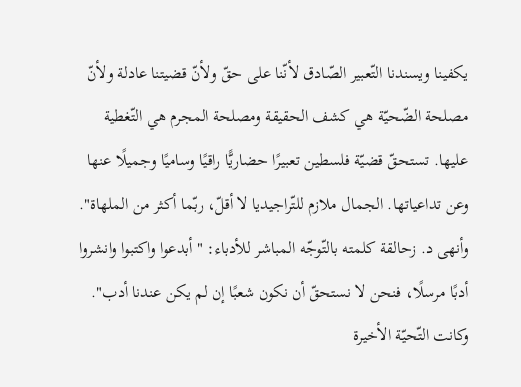يكفينا ويسندنا التّعبير الصّادق لأنّنا على حقّ ولأنّ قضيتنا عادلة ولأنّ مصلحة الضّحيّة هي كشف الحقيقة ومصلحة المجرم هي التّغطية عليها. تستحقّ قضيّة فلسطين تعبيرًا حضاريًّا راقيًا وساميًا وجميلًا عنها وعن تداعياتها. الجمال ملازم للتّراجيديا لا أقلّ، ربّما أكثر من الملهاة". وأنهى د. زحالقة كلمته بالتّوجّه المباشر للأدباء: " أبدعوا واكتبوا وانشروا أدبًا مرسلًا، فنحن لا نستحقّ أن نكون شعبًا إن لم يكن عندنا أدب".
وكانت التّحيّة الأخيرة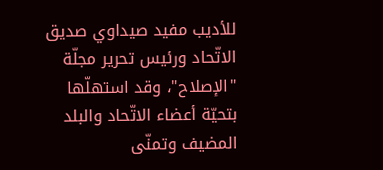للأديب مفيد صيداوي صديق الاتّحاد ورئيس تحرير مجلّة "الإصلاح"، وقد استهلّها بتحيّة أعضاء الاتّحاد والبلد المضيف وتمنّى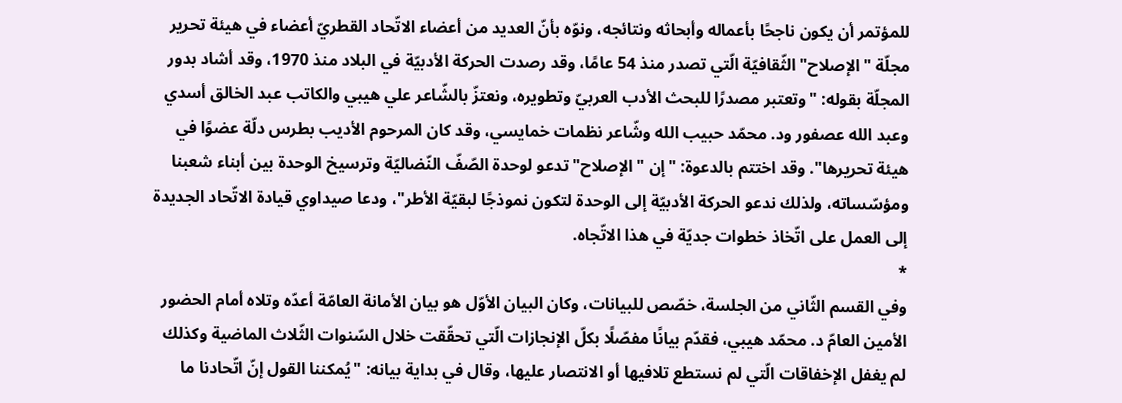للمؤتمر أن يكون ناجحًا بأعماله وأبحاثه ونتائجه، ونوّه بأنّ العديد من أعضاء الاتّحاد القطريّ أعضاء في هيئة تحرير مجلّة "الإصلاح" الثّقافيّة الّتي تصدر منذ 54 عامًا، وقد رصدت الحركة الأدبيّة في البلاد منذ 1970، وقد أشاد بدور المجلّة بقوله: "وتعتبر مصدرًا للبحث الأدب العربيّ وتطويره، ونعتزّ بالشّاعر علي هيبي والكاتب عبد الخالق أسدي وعبد الله عصفور ود. محمّد حبيب الله وشّاعر نظمات خمايسي، وقد كان المرحوم الأديب بطرس دلّة عضوًا في هيئة تحريرها". وقد اختتم بالدعوة: "إن "الإصلاح" تدعو لوحدة الصّفّ النّضاليّة وترسيخ الوحدة بين أبناء شعبنا ومؤسّساته، ولذلك ندعو الحركة الأدبيّة إلى الوحدة لتكون نموذجًا لبقيّة الأطر"، ودعا صيداوي قيادة الاتّحاد الجديدة إلى العمل على اتّخاذ خطوات جديّة في هذا الاتّجاه.
*
وفي القسم الثّاني من الجلسة، خصّص للبيانات، وكان البيان الأوّل هو بيان الأمانة العامّة أعدّه وتلاه أمام الحضور الأمين العامّ د. محمّد هيبي، فقدّم بيانًا مفصّلًا بكلّ الإنجازات الّتي تحقّقت خلال السّنوات الثّلاث الماضية وكذلك لم يغفل الإخفاقات الّتي لم نستطع تلافيها أو الانتصار عليها، وقال في بداية بيانه: "يُمكننا القول إنّ اتّحادنا ما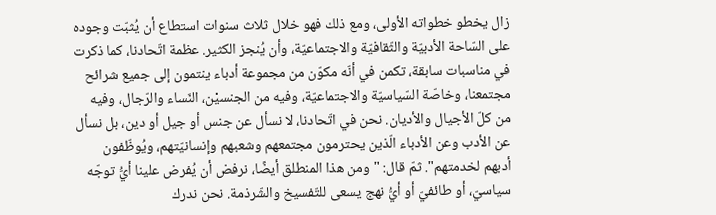زال يخطو خطواته الأولى، ومع ذلك فهو خلال ثلاث سنوات استطاع أن يُثبّت وجوده على السّاحة الأدبيّة والثّقافيّة والاجتماعيّة، وأن يُنجز الكثير. عظمة اتّحادنا، كما ذكرت في مناسبات سابقة، تكمن في أنّه مكوّن من مجموعة أدباء ينتمون إلى جميع شرائح مجتمعنا، وخاصّة السّياسيّة والاجتماعيّة، وفيه من الجنسيْن، النّساء والرّجال، وفيه من كلّ الأجيال والأديان. نحن في اتّحادنا، لا نسأل عن جنس أو جيل أو دين، بل نسأل عن الأدب وعن الأدباء الّذين يحترمون مجتمعهم وشعبهم وإنسانيّتهم، ويُوظّفون أدبهم لخدمتهم". ثمّ قال: "ومن هذا المنطلق أيضًا، نرفض أن يُفرض علينا أيُّ توجّه سياسيّ، أو طائفيّ أو أيُّ نهج يسعى للتّفسيخ والشّرذمة. نحن ندرك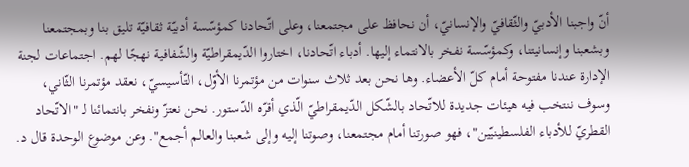أنّ واجبنا الأدبيّ والثّقافيّ والإنسانيّ، أن نحافظ على مجتمعنا، وعلى اتّحادنا كمؤسّسة أدبيّة ثقافيّة تليق بنا وبمجتمعنا وبشعبنا وإنسانيتنا، وكمؤسّسة نفخر بالانتماء إليها. أدباء اتّحادنا، اختاروا الدّيمقراطيّة والشّفافية نهجًا لهم. اجتماعات لجنة الإدارة عندنا مفتوحة أمام كلّ الأعضاء. وها نحن بعد ثلاث سنوات من مؤتمرنا الأوّل، التّأسيسيّ، نعقد مؤتمرنا الثّاني، وسوف ننتخب فيه هيئات جديدة للاتّحاد بالشّكل الدّيمقراطيّ الّذي أقرّه الدّستور. نحن نعتزّ ونفخر بانتمائنا لـ "الاتّحاد القطريّ للأدباء الفلسطينيّين"، فهو صورتنا أمام مجتمعنا، وصوتنا إليه وإلى شعبنا والعالم أجمع". وعن موضوع الوحدة قال د.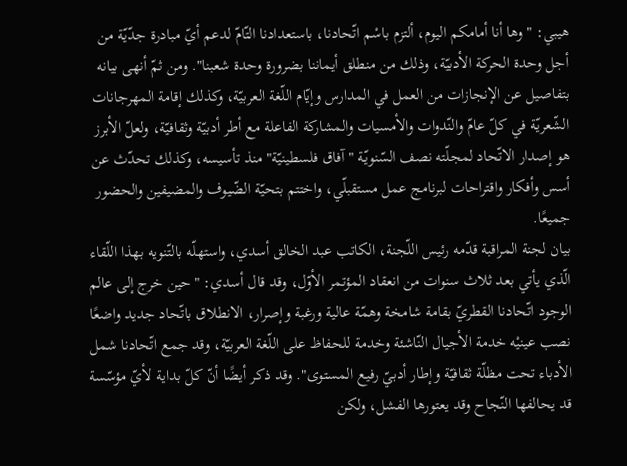هيبي: " وها أنا أمامكم اليوم، ألتزم باسْم اتّحادنا، باستعدادنا التّامّ لدعم أيّ مبادرة جدّيّة من أجل وحدة الحركة الأدبيّة، وذلك من منطلق أيماننا بضرورة وحدة شعبنا". ومن ثمّ أنهى بيانه بتفاصيل عن الإنجازات من العمل في المدارس وإيّام اللّغة العربيّة، وكذلك إقامة المهرجانات الشّعريّة في كلّ عامّ والنّدوات والأمسيات والمشاركة الفاعلة مع أطر أدبيّة وثقافيّة، ولعلّ الأبرز هو إصدار الاتّحاد لمجلّته نصف السّنويّة "آفاق فلسطينيّة" منذ تأسيسه، وكذلك تحدّث عن أسس وأفكار واقتراحات لبرنامج عمل مستقبلّي، واختتم بتحيّة الضّيوف والمضيفين والحضور جميعًا.
بيان لجنة المراقبة قدّمه رئيس اللّجنة، الكاتب عبد الخالق أسدي، واستهلّه بالتّنويه بهذا اللّقاء الّذي يأتي بعد ثلاث سنوات من انعقاد المؤتمر الأوّل، وقد قال أسدي: "حين خرج إلى عالم الوجود اتّحادنا القطريّ بقامة شامخة وهمّة عالية ورغبة وإصرار، الانطلاق باتّحاد جديد واضعًا نصب عينيْه خدمة الأجيال النّاشئة وخدمة للحفاظ على اللّغة العربيّة، وقد جمع اتّحادنا شمل الأدباء تحت مظلّة ثقافيّة وإطار أدبيّ رفيع المستوى". وقد ذكر أيضًا أنّ كلّ بداية لأيّ مؤسّسة قد يحالفها النّجاح وقد يعتورها الفشل، ولكن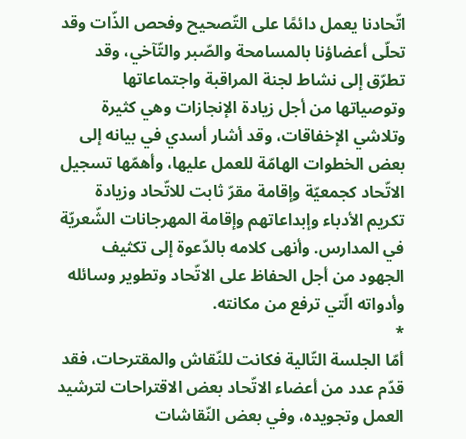اتّحادنا يعمل دائمًا على التّصحيح وفحص الذّات وقد تحلّى أعضاؤنا بالمسامحة والصّبر والتّآخي، وقد تطرّق إلى نشاط لجنة المراقبة واجتماعاتها وتوصياتها من أجل زيادة الإنجازات وهي كثيرة وتلاشي الإخفاقات، وقد أشار أسدي في بيانه إلى بعض الخطوات الهامّة للعمل عليها، وأهمّها تسجيل الاتّحاد كجمعيّة وإقامة مقرّ ثابت للاتّحاد وزيادة تكريم الأدباء وإبداعاتهم وإقامة المهرجانات الشّعريّة في المدارس. وأنهى كلامه بالدّعوة إلى تكثيف الجهود من أجل الحفاظ على الاتّحاد وتطوير وسائله وأدواته الّتي ترفع من مكانته.
*
أمّا الجلسة التّالية فكانت للنّقاش والمقترحات، فقد قدّم عدد من أعضاء الاتّحاد بعض الاقتراحات لترشيد العمل وتجويده، وفي بعض النّقاشات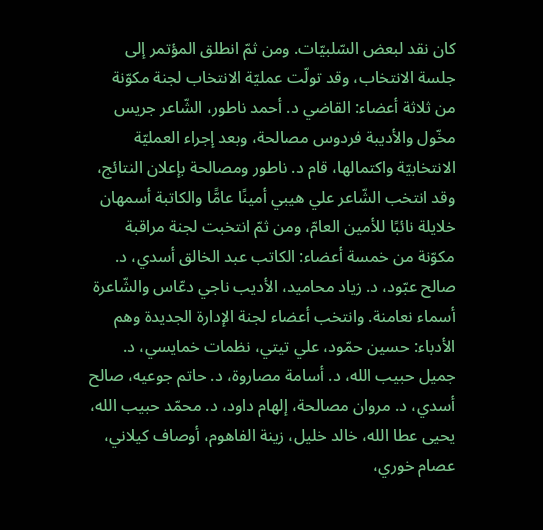كان نقد لبعض السّلبيّات. ومن ثمّ انطلق المؤتمر إلى جلسة الانتخاب، وقد تولّت عمليّة الانتخاب لجنة مكوّنة من ثلاثة أعضاء: القاضي د. أحمد ناطور، الشّاعر جريس مخّول والأديبة فردوس مصالحة، وبعد إجراء العمليّة الانتخابيّة واكتمالها، قام د. ناطور ومصالحة بإعلان النتائج، وقد انتخب الشّاعر علي هيبي أمينًا عامًّا والكاتبة أسمهان خلايلة نائبًا للأمين العامّ، ومن ثمّ انتخبت لجنة مراقبة مكوّنة من خمسة أعضاء: الكاتب عبد الخالق أسدي، د. صالح عبّود، د. زياد محاميد، الأديب ناجي دعّاس والشّاعرة أسماء نعامنة. وانتخب أعضاء لجنة الإدارة الجديدة وهم الأدباء: حسين حمّود، علي تيتي، نظمات خمايسي، د. جميل حبيب الله، د. أسامة مصاروة، د. حاتم جوعيه، صالح أسدي، د. مروان مصالحة، إلهام داود، د. محمّد حبيب الله، يحيى عطا الله، خالد خليل، زينة الفاهوم، أوصاف كيلاني، عصام خوري،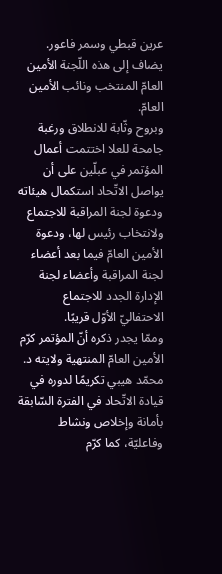عرين قبطي وسمر فاعور. يضاف إلى هذه اللّجنة الأمين العامّ المنتخب ونائب الأمين العامّ.
وبروح وثّابة للانطلاق ورغبة جامحة للعلا اختتمت أعمال المؤتمر في عبلّين على أن يواصل الاتّحاد استكمال هيئاته ودعوة لجنة المراقبة للاجتماع ولانتخاب رئيس لها، ودعوة الأمين العامّ فيما بعد أعضاء لجنة المراقبة وأعضاء لجنة الإدارة الجدد للاجتماع الاحتفاليّ الأوّل قريبًا.
وممّا يجدر ذكره أنّ المؤتمر كرّم الأمين العامّ المنتهية ولايته د. محمّد هيبي تكريمًا لدوره في قيادة الاتّحاد في الفترة السّابقة بأمانة وإخلاص ونشاط وفاعليّة، كما كرّم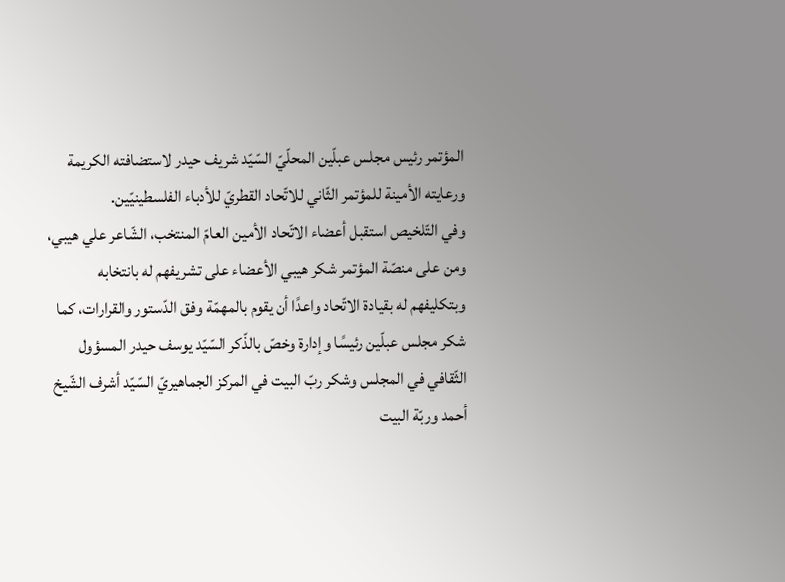المؤتمر رئيس مجلس عبلّين المحلّيّ السّيّد شريف حيدر لاستضافته الكريمة ورعايته الأمينة للمؤتمر الثّاني للاتّحاد القطريّ للأدباء الفلسطينيّين.
وفي التّلخيص استقبل أعضاء الاتّحاد الأمين العامّ المنتخب، الشّاعر علي هيبي، ومن على منصّة المؤتمر شكر هيبي الأعضاء على تشريفهم له بانتخابه وبتكليفهم له بقيادة الاتّحاد واعدًا أن يقوم بالمهمّة وفق الدّستور والقرارات، كما شكر مجلس عبلّين رئيسًا وإدارة وخصّ بالذّكر السّيّد يوسف حيدر المسؤول الثّقافي في المجلس وشكر ربّ البيت في المركز الجماهيريّ السّيّد أشرف الشّيخ أحمد وربّة البيت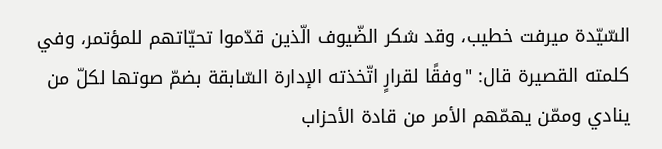السّيّدة ميرفت خطيب، وقد شكر الضّيوف الّذين قدّموا تحيّاتهم للمؤتمر، وفي كلمته القصيرة قال: "وفقًا لقرارٍ اتّخذته الإدارة السّابقة بضمّ صوتها لكلّ من ينادي وممّن يهمّهم الأمر من قادة الأحزاب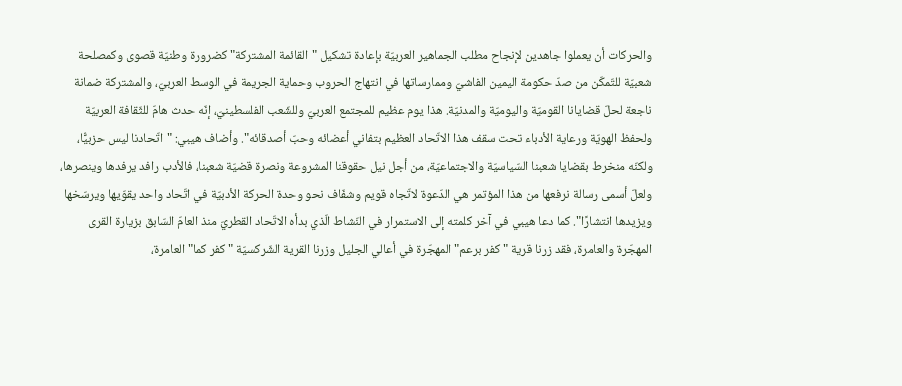والحركات أن يعملوا جاهدين لإنجاح مطلب الجماهير العربيّة بإعادة تشكيل "القائمة المشتركة" كضرورة وطنيّة قصوى وكمصلحة شعبيّة للتّمكّن من صدّ حكومة اليمين الفاشيّ وممارساتها في انتهاج الحروب وحماية الجريمة في الوسط العربيّ، والمشتركة ضمانة ناجعة لحلّ قضايانا القوميّة واليوميّة والمدنيّة. هذا يوم عظيم للمجتمع العربيّ وللشّعب الفلسطينيّ، إنّه حدث هامّ للثّقافة العربيّة ولحفظ الهويّة ورعاية الأدباء تحت سقف هذا الاتّحاد العظيم بتفاني أعضائه وحبّ أصدقائه". وأضاف هيبي: "اتّحادنا ليس حزبيًّا، ولكنّه منخرط بقضايا شعبنا السّياسيّة والاجتماعيّة، من أجل نيل حقوقنا المشروعة ونصرة قضيّة شعبنا، فالأدب رافد يرفدها وينصرها، ولعلّ أسمى رسالة نرفعها من هذا المؤتمر هي الدّعوة لاتّجاه قويم وشفّاف نحو وحدة الحركة الأدبيّة في اتّحاد واحد يقوّيها ويرسّخها ويزيدها انتشارًا". كما دعا هيبي في آخر كلمته إلى الاستمرار في النّشاط الّذي بدأه الاتّحاد القطريّ منذ العامّ السّابق بزيارة القرى المهجّرة والعامرة، فقد زرنا قرية "كفر برعم" المهجّرة في أعالي الجليل وزرنا القرية الشّركسيّة "كفر كما" العامرة،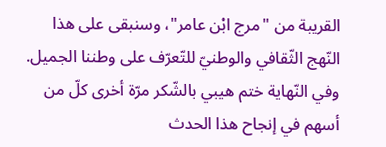القريبة من "مرج ابْن عامر"، وسنبقى على هذا النّهج الثّقافي والوطنيّ للتّعرّف على وطننا الجميل. وفي النّهاية ختم هيبي بالشّكر مرّة أخرى كلّ من أسهم في إنجاح هذا الحدث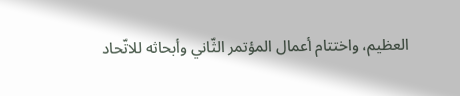العظيم، واختتام أعمال المؤتمر الثّاني وأبحاثه للاتّحاد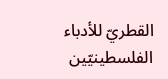القطريّ للأدباء الفلسطينيّين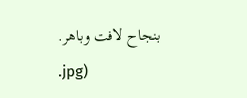بنجاح لافت وباهر.
.jpg)